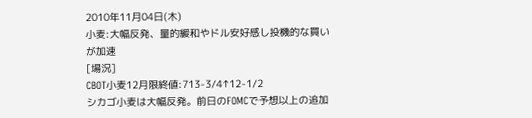2010年11月04日(木)
小麦:大幅反発、量的緩和やドル安好感し投機的な買いが加速
[場況]
CBOT小麦12月限終値:713-3/4↑12-1/2
シカゴ小麦は大幅反発。前日のFOMCで予想以上の追加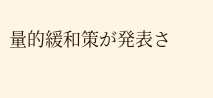量的緩和策が発表さ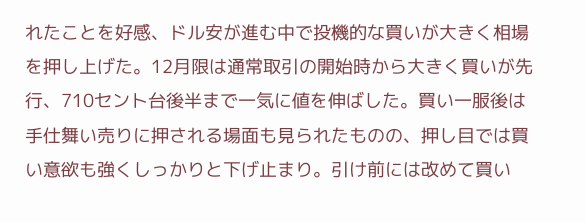れたことを好感、ドル安が進む中で投機的な買いが大きく相場を押し上げた。12月限は通常取引の開始時から大きく買いが先行、710セント台後半まで一気に値を伸ばした。買い一服後は手仕舞い売りに押される場面も見られたものの、押し目では買い意欲も強くしっかりと下げ止まり。引け前には改めて買い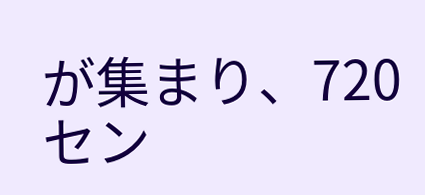が集まり、720セン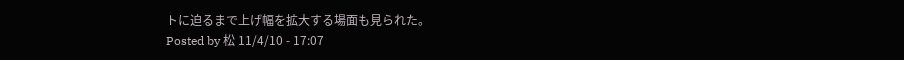トに迫るまで上げ幅を拡大する場面も見られた。
Posted by 松 11/4/10 - 17:07